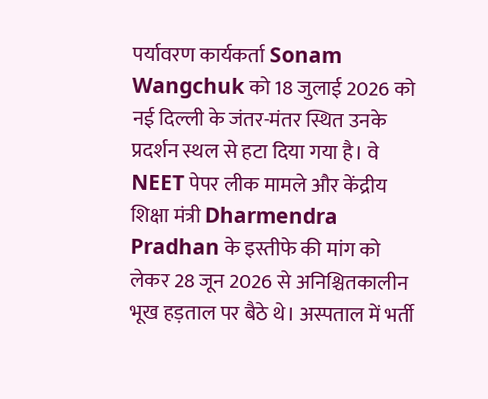पर्यावरण कार्यकर्ता Sonam Wangchuk को 18 जुलाई 2026 को नई दिल्ली के जंतर-मंतर स्थित उनके प्रदर्शन स्थल से हटा दिया गया है। वे NEET पेपर लीक मामले और केंद्रीय शिक्षा मंत्री Dharmendra Pradhan के इस्तीफे की मांग को लेकर 28 जून 2026 से अनिश्चितकालीन भूख हड़ताल पर बैठे थे। अस्पताल में भर्ती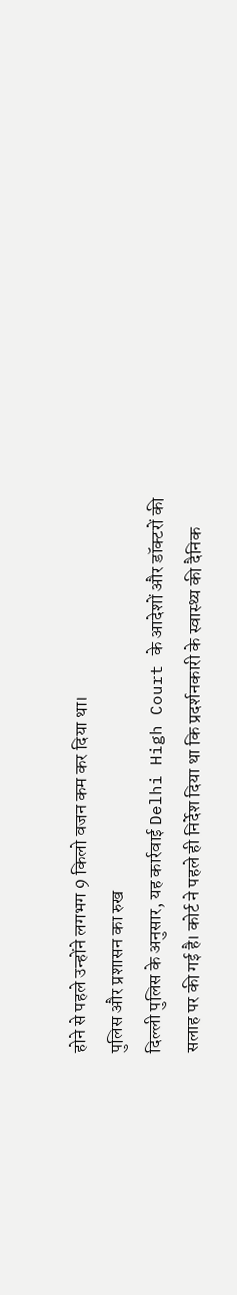होने से पहले उन्होंने लगभग 9 किलो वजन कम कर दिया था।
पुलिस और प्रशासन का रुख
दिल्ली पुलिस के अनुसार, यह कार्रवाई Delhi High Court के आदेशों और डॉक्टरों की सलाह पर की गई है। कोर्ट ने पहले ही निर्देश दिया था कि प्रदर्शनकारी के स्वास्थ्य की दैनिक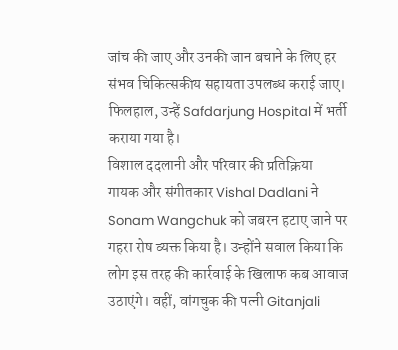जांच की जाए और उनकी जान बचाने के लिए हर संभव चिकित्सकीय सहायता उपलब्ध कराई जाए। फिलहाल, उन्हें Safdarjung Hospital में भर्ती कराया गया है।
विशाल ददलानी और परिवार की प्रतिक्रिया
गायक और संगीतकार Vishal Dadlani ने Sonam Wangchuk को जबरन हटाए जाने पर गहरा रोष व्यक्त किया है। उन्होंने सवाल किया कि लोग इस तरह की कार्रवाई के खिलाफ कब आवाज उठाएंगे। वहीं, वांगचुक की पत्नी Gitanjali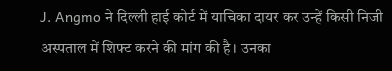J. Angmo ने दिल्ली हाई कोर्ट में याचिका दायर कर उन्हें किसी निजी अस्पताल में शिफ्ट करने की मांग की है। उनका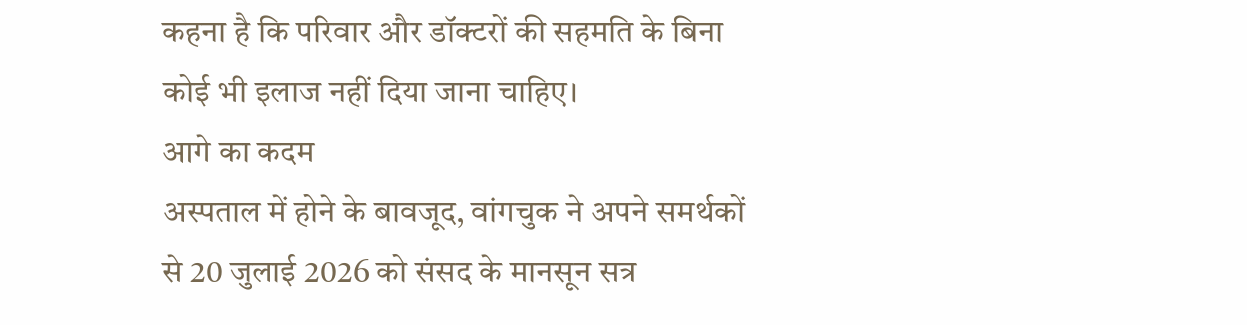कहना है कि परिवार और डॉक्टरों की सहमति के बिना कोई भी इलाज नहीं दिया जाना चाहिए।
आगे का कदम
अस्पताल में होने के बावजूद, वांगचुक ने अपने समर्थकों से 20 जुलाई 2026 को संसद के मानसून सत्र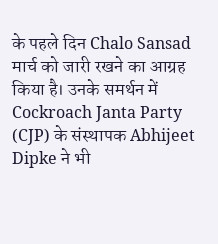के पहले दिन Chalo Sansad मार्च को जारी रखने का आग्रह किया है। उनके समर्थन में Cockroach Janta Party (CJP) के संस्थापक Abhijeet Dipke ने भी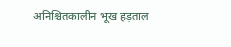अनिश्चितकालीन भूख हड़ताल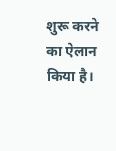शुरू करने का ऐलान किया है।